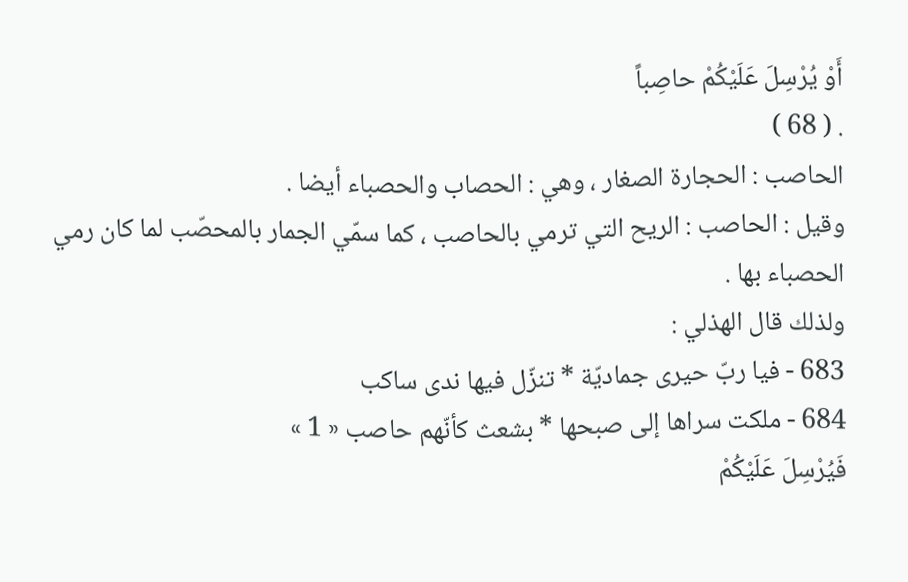أَوْ يُرْسِلَ عَلَيْكُمْ حاصِباً
. ( 68 )
الحاصب : الحجارة الصغار ، وهي : الحصاب والحصباء أيضا .
وقيل : الحاصب : الريح التي ترمي بالحاصب ، كما سمّي الجمار بالمحصّب لما كان رمي الحصباء بها .
ولذلك قال الهذلي :
683 - فيا ربّ حيرى جماديّة * تنزّل فيها ندى ساكب
684 - ملكت سراها إلى صبحها * بشعث كأنّهم حاصب « 1 »
فَيُرْسِلَ عَلَيْكُمْ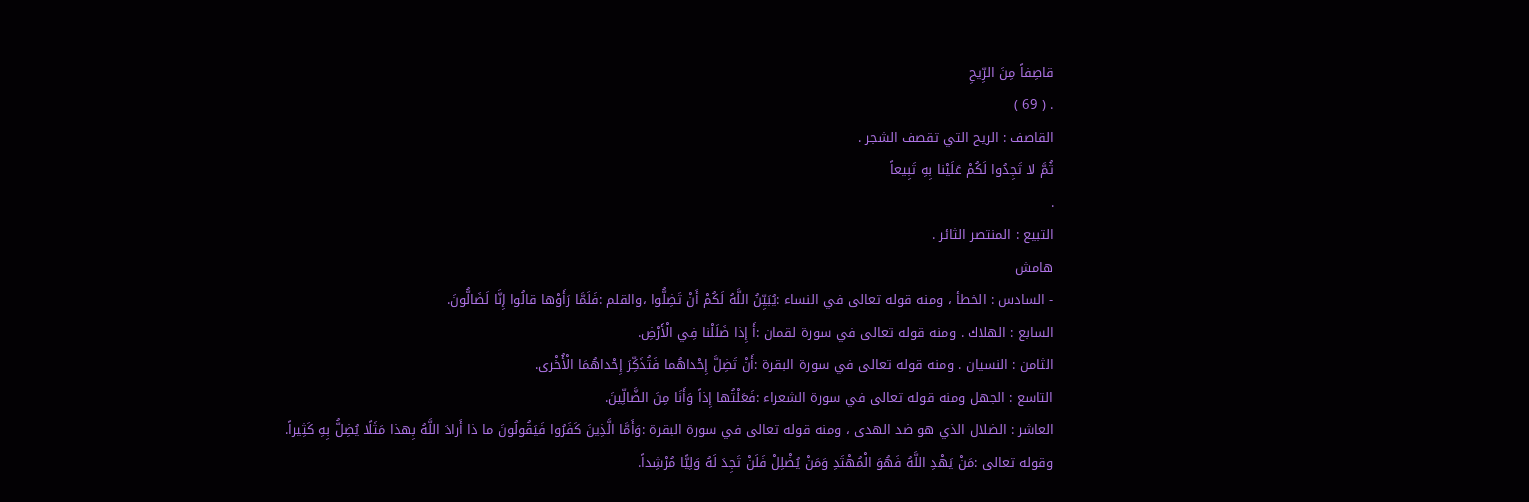قاصِفاً مِنَ الرِّيحِ
. ( 69 )
القاصف : الريح التي تقصف الشجر .
ثُمَّ لا تَجِدُوا لَكُمْ عَلَيْنا بِهِ تَبِيعاً
.
التبيع : المنتصر الثائر .
هامش
- السادس : الخطأ ، ومنه قوله تعالى في النساء :يُبَيِّنُ اللَّهُ لَكُمْ أَنْ تَضِلُّوا ،والقلم :فَلَمَّا رَأَوْها قالُوا إِنَّا لَضَالُّونَ.
السابع : الهلاك . ومنه قوله تعالى في سورة لقمان :أَ إِذا ضَلَلْنا فِي الْأَرْضِ.
الثامن : النسيان . ومنه قوله تعالى في سورة البقرة :أَنْ تَضِلَّ إِحْداهُما فَتُذَكِّرَ إِحْداهُمَا الْأُخْرى.
التاسع : الجهل ومنه قوله تعالى في سورة الشعراء :فَعَلْتُها إِذاً وَأَنَا مِنَ الضَّالِّينَ.
العاشر : الضلال الذي هو ضد الهدى ، ومنه قوله تعالى في سورة البقرة :وَأَمَّا الَّذِينَ كَفَرُوا فَيَقُولُونَ ما ذا أَرادَ اللَّهُ بِهذا مَثَلًا يُضِلُّ بِهِ كَثِيراً. وقوله تعالى :مَنْ يَهْدِ اللَّهُ فَهُوَ الْمُهْتَدِ وَمَنْ يُضْلِلْ فَلَنْ تَجِدَ لَهُ وَلِيًّا مُرْشِداً.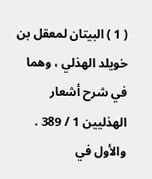( 1 ) البيتان لمعقل بن خويلد الهذلي ، وهما في شرح أشعار الهذليين 1 / 389 .
والأول في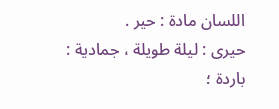اللسان مادة : حير .
حيرى : ليلة طويلة ، جمادية : باردة ؛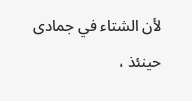لأن الشتاء في جمادى حينئذ ،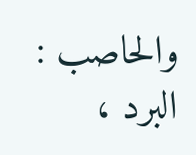والحاصب : البرد ،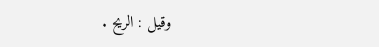وقيل : الريح .